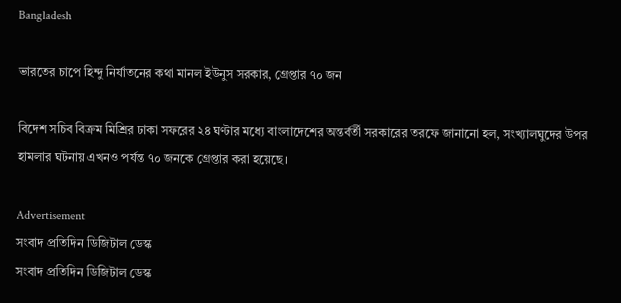Bangladesh

ভারতের চাপে হিন্দু নির্যাতনের কথা মানল ইউনুস সরকার, গ্রেপ্তার ৭০ জন

বিদেশ সচিব বিক্রম মিশ্রির ঢাকা সফরের ২৪ ঘণ্টার মধ্যে বাংলাদেশের অন্তর্বর্তী সরকারের তরফে জানানো হল, সংখ্যালঘুদের উপর হামলার ঘটনায় এখনও পর্যন্ত ৭০ জনকে গ্রেপ্তার করা হয়েছে।

Advertisement
সংবাদ প্রতিদিন ডিজিটাল ডেস্ক
সংবাদ প্রতিদিন ডিজিটাল ডেস্ক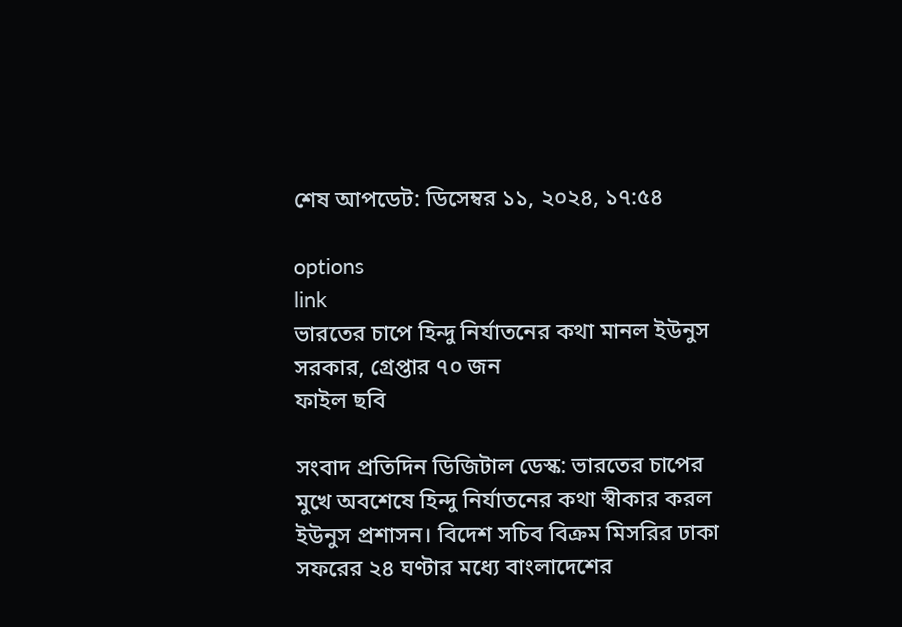শেষ আপডেট: ডিসেম্বর ১১, ২০২৪, ১৭:৫৪

options
link
ভারতের চাপে হিন্দু নির্যাতনের কথা মানল ইউনুস সরকার, গ্রেপ্তার ৭০ জন
ফাইল ছবি

সংবাদ প্রতিদিন ডিজিটাল ডেস্ক: ভারতের চাপের মুখে অবশেষে হিন্দু নির্যাতনের কথা স্বীকার করল ইউনুস প্রশাসন। বিদেশ সচিব বিক্রম মিসরির ঢাকা সফরের ২৪ ঘণ্টার মধ্যে বাংলাদেশের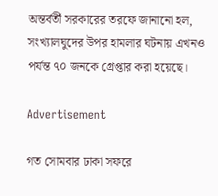অন্তর্বর্তী সরকারের তরফে জানানো হল, সংখ্যালঘুদের উপর হামলার ঘটনায় এখনও পর্যন্ত ৭০ জনকে গ্রেপ্তার করা হয়েছে।

Advertisement

গত সোমবার ঢাকা সফরে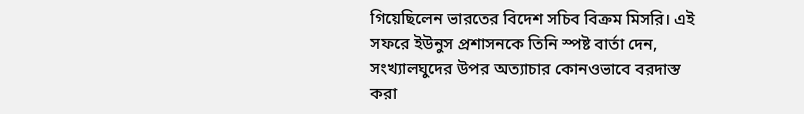গিয়েছিলেন ভারতের বিদেশ সচিব বিক্রম মিসরি। এই সফরে ইউনুস প্রশাসনকে তিনি স্পষ্ট বার্তা দেন, সংখ্যালঘুদের উপর অত্যাচার কোনওভাবে বরদাস্ত করা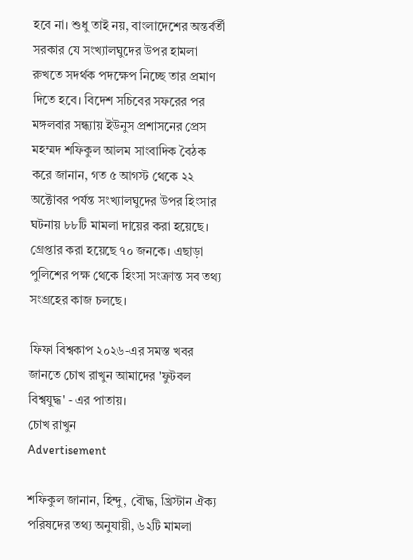হবে না। শুধু তাই নয়, বাংলাদেশের অন্তর্বর্তী সরকার যে সংখ্যালঘুদের উপর হামলা রুখতে সদর্থক পদক্ষেপ নিচ্ছে তার প্রমাণ দিতে হবে। বিদেশ সচিবের সফরের পর মঙ্গলবার সন্ধ্যায় ইউনুস প্রশাসনের প্রেস মহম্মদ শফিকুল আলম সাংবাদিক বৈঠক করে জানান, গত ৫ আগস্ট থেকে ২২ অক্টোবর পর্যন্ত সংখ্যালঘুদের উপর হিংসার ঘটনায় ৮৮টি মামলা দায়ের করা হয়েছে। গ্রেপ্তার করা হয়েছে ৭০ জনকে। এছাড়া পুলিশের পক্ষ থেকে হিংসা সংক্রান্ত সব তথ্য সংগ্রহের কাজ চলছে।

ফিফা বিশ্বকাপ ২০২৬-এর সমস্ত খবর জানতে চোখ রাখুন আমাদের 'ফুটবল বিশ্বযুদ্ধ' - এর পাতায়।
চোখ রাখুন
Advertisement

শফিকুল জানান, হিন্দু, বৌদ্ধ, খ্রিস্টান ঐক্য পরিষদের তথ্য অনুযায়ী, ৬২টি মামলা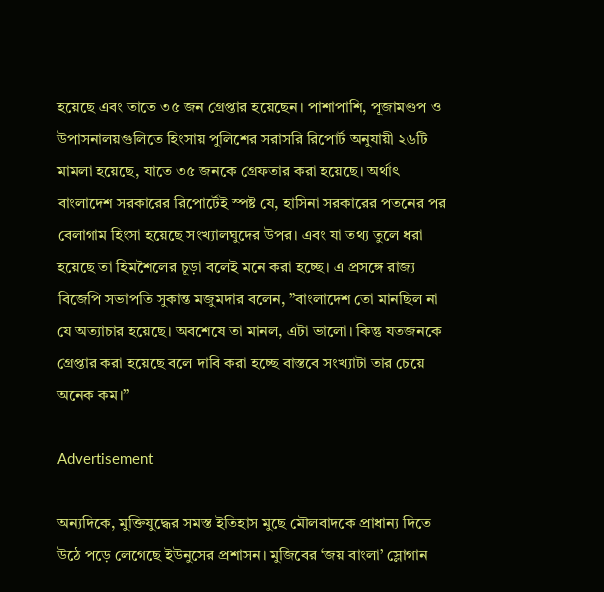হয়েছে এবং তাতে ৩৫ জন গ্রেপ্তার হয়েছেন। পাশাপাশি, পূজামণ্ডপ ও উপাসনালয়গুলিতে হিংসায় পুলিশের সরাসরি রিপোর্ট অনুযায়ী ২৬টি মামলা হয়েছে, যাতে ৩৫ জনকে গ্রেফতার করা হয়েছে। অর্থাৎ বাংলাদেশ সরকারের রিপোর্টেই স্পষ্ট যে, হাসিনা সরকারের পতনের পর বেলাগাম হিংসা হয়েছে সংখ্যালঘুদের উপর। এবং যা তথ্য তুলে ধরা হয়েছে তা হিমশৈলের চূড়া বলেই মনে করা হচ্ছে। এ প্রসঙ্গে রাজ্য বিজেপি সভাপতি সুকান্ত মজুমদার বলেন, ”বাংলাদেশ তো মানছিল না যে অত্যাচার হয়েছে। অবশেষে তা মানল, এটা ভালো। কিন্তু যতজনকে গ্রেপ্তার করা হয়েছে বলে দাবি করা হচ্ছে বাস্তবে সংখ্যাটা তার চেয়ে অনেক কম।”

Advertisement

অন্যদিকে, মুক্তিযুদ্ধের সমস্ত ইতিহাস মুছে মৌলবাদকে প্রাধান্য দিতে উঠে পড়ে লেগেছে ইউনুসের প্রশাসন। মুজিবের ‘জয় বাংলা’ স্লোগান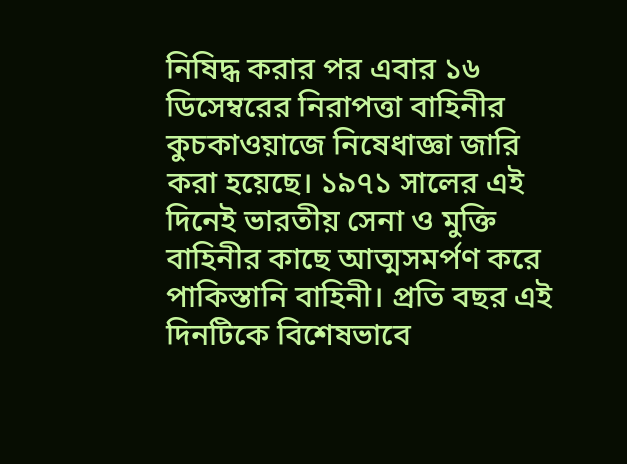নিষিদ্ধ করার পর এবার ১৬ ডিসেম্বরের নিরাপত্তা বাহিনীর কুচকাওয়াজে নিষেধাজ্ঞা জারি করা হয়েছে। ১৯৭১ সালের এই দিনেই ভারতীয় সেনা ও মুক্তি বাহিনীর কাছে আত্মসমর্পণ করে পাকিস্তানি বাহিনী। প্রতি বছর এই দিনটিকে বিশেষভাবে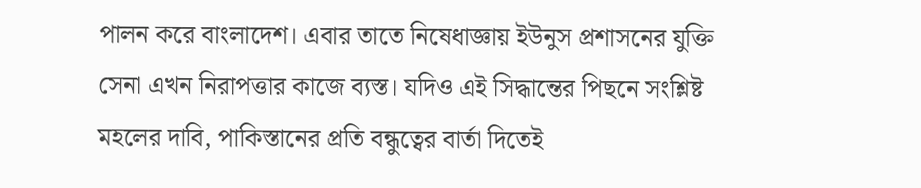পালন করে বাংলাদেশ। এবার তাতে নিষেধাজ্ঞায় ইউনুস প্রশাসনের যুক্তি সেনা এখন নিরাপত্তার কাজে ব্যস্ত। যদিও এই সিদ্ধান্তের পিছনে সংশ্লিষ্ট মহলের দাবি, পাকিস্তানের প্রতি বন্ধুত্বের বার্তা দিতেই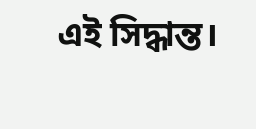এই সিদ্ধান্ত।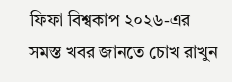ফিফা বিশ্বকাপ ২০২৬-এর সমস্ত খবর জানতে চোখ রাখুন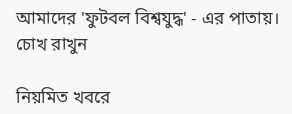আমাদের 'ফুটবল বিশ্বযুদ্ধ' - এর পাতায়।
চোখ রাখুন

নিয়মিত খবরে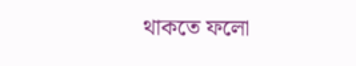থাকতে ফলো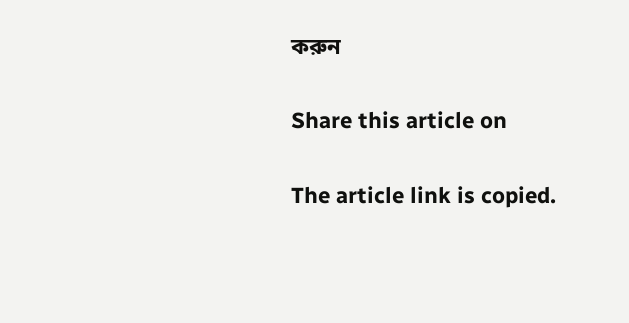করুন

Share this article on

The article link is copied.